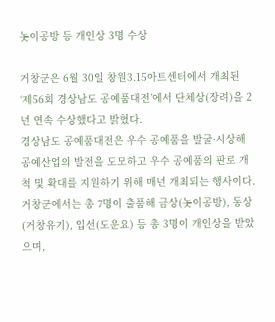놋이공방 등 개인상 3명 수상

거창군은 6월 30일 창원3.15아트센터에서 개최된 ‘제56회 경상남도 공예품대전’에서 단체상(장려)을 2년 연속 수상했다고 밝혔다.
경상남도 공예품대전은 우수 공예품을 발굴·시상해 공예산업의 발전을 도모하고 우수 공예품의 판로 개척 및 확대를 지원하기 위해 매년 개최되는 행사이다.
거창군에서는 총 7명이 출품해 금상(놋이공방), 동상(거창유기), 입선(도운요) 등 총 3명이 개인상을 받았으며,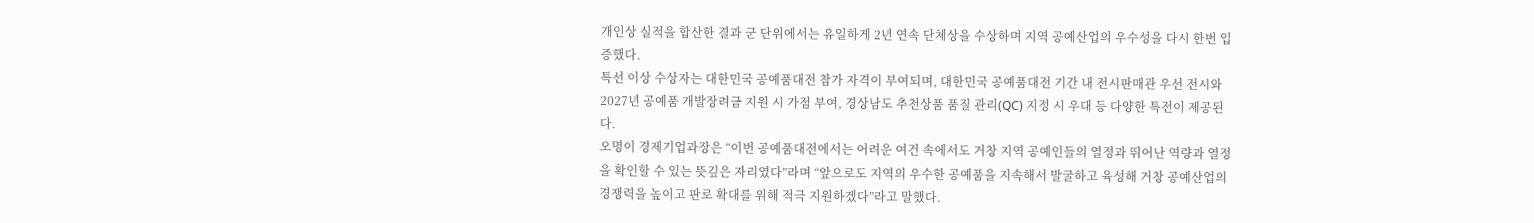개인상 실적을 합산한 결과 군 단위에서는 유일하게 2년 연속 단체상을 수상하며 지역 공예산업의 우수성을 다시 한번 입증했다.
특선 이상 수상자는 대한민국 공예품대전 참가 자격이 부여되며, 대한민국 공예품대전 기간 내 전시판매관 우선 전시와 2027년 공예품 개발장려금 지원 시 가점 부여, 경상남도 추천상품 품질 관리(QC) 지정 시 우대 등 다양한 특전이 제공된다.
오명이 경제기업과장은 “이번 공예품대전에서는 어려운 여건 속에서도 거창 지역 공예인들의 열정과 뛰어난 역량과 열정을 확인할 수 있는 뜻깊은 자리였다”라며 “앞으로도 지역의 우수한 공예품을 지속해서 발굴하고 육성해 거창 공예산업의 경쟁력을 높이고 판로 확대를 위해 적극 지원하겠다”라고 말했다.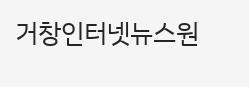거창인터넷뉴스원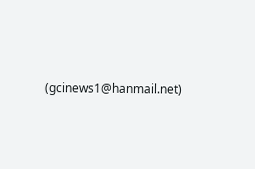(gcinews1@hanmail.net)